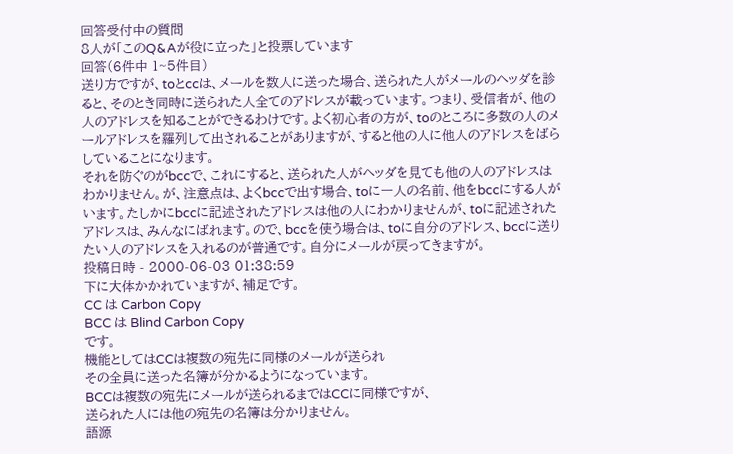回答受付中の質問
8人が「このQ&Aが役に立った」と投票しています
回答(6件中 1~5件目)
送り方ですが、toとccは、メールを数人に送った場合、送られた人がメールのヘッダを診ると、そのとき同時に送られた人全てのアドレスが載っています。つまり、受信者が、他の人のアドレスを知ることができるわけです。よく初心者の方が、toのところに多数の人のメールアドレスを羅列して出されることがありますが、すると他の人に他人のアドレスをばらしていることになります。
それを防ぐのがbccで、これにすると、送られた人がヘッダを見ても他の人のアドレスはわかりません。が、注意点は、よくbccで出す場合、toに一人の名前、他をbccにする人がいます。たしかにbccに記述されたアドレスは他の人にわかりませんが、toに記述されたアドレスは、みんなにばれます。ので、bccを使う場合は、toに自分のアドレス、bccに送りたい人のアドレスを入れるのが普通です。自分にメールが戻ってきますが。
投稿日時 - 2000-06-03 01:38:59
下に大体かかれていますが、補足です。
CC は Carbon Copy
BCC は Blind Carbon Copy
です。
機能としてはCCは複数の宛先に同様のメールが送られ
その全員に送った名簿が分かるようになっています。
BCCは複数の宛先にメールが送られるまではCCに同様ですが、
送られた人には他の宛先の名簿は分かりません。
語源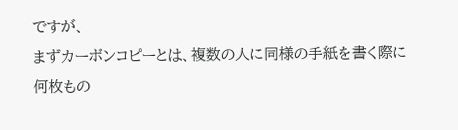ですが、
まずカーボンコピーとは、複数の人に同様の手紙を書く際に
何枚もの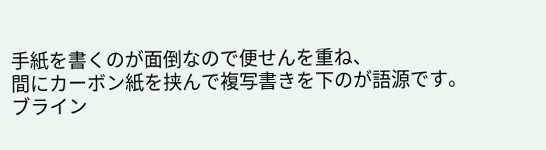手紙を書くのが面倒なので便せんを重ね、
間にカーボン紙を挟んで複写書きを下のが語源です。
ブライン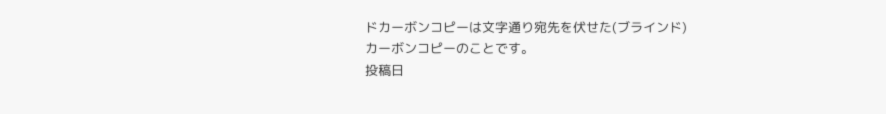ドカーボンコピーは文字通り宛先を伏せた(ブラインド)
カーボンコピーのことです。
投稿日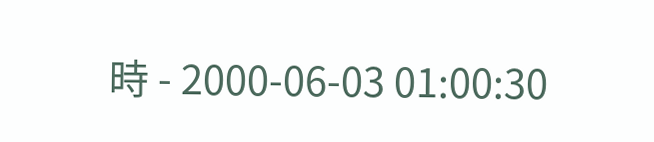時 - 2000-06-03 01:00:30